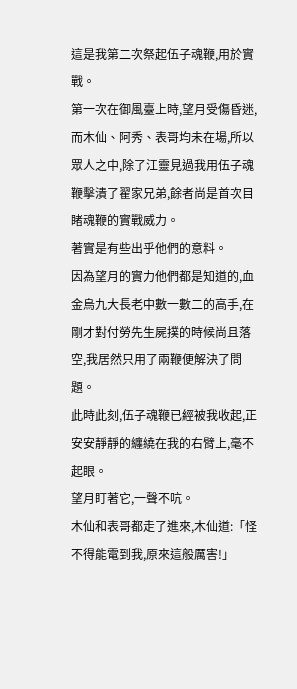這是我第二次祭起伍子魂鞭,用於實戰。
第一次在御風臺上時,望月受傷昏迷,而木仙、阿秀、表哥均未在場,所以眾人之中,除了江靈見過我用伍子魂鞭擊潰了翟家兄弟,餘者尚是首次目睹魂鞭的實戰威力。
著實是有些出乎他們的意料。
因為望月的實力他們都是知道的,血金烏九大長老中數一數二的高手,在剛才對付勞先生屍撲的時候尚且落空,我居然只用了兩鞭便解決了問題。
此時此刻,伍子魂鞭已經被我收起,正安安靜靜的纏繞在我的右臂上,毫不起眼。
望月盯著它,一聲不吭。
木仙和表哥都走了進來,木仙道:「怪不得能電到我,原來這般厲害!」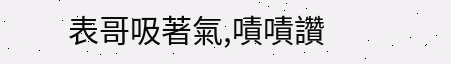表哥吸著氣,嘖嘖讚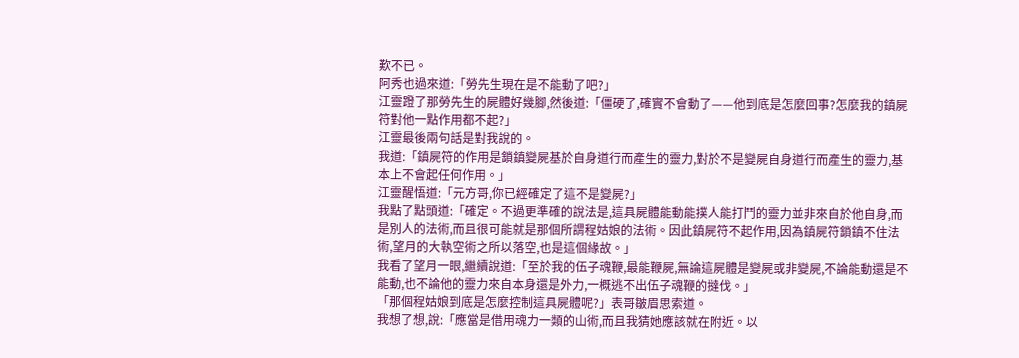歎不已。
阿秀也過來道:「勞先生現在是不能動了吧?」
江靈蹬了那勞先生的屍體好幾腳,然後道:「僵硬了,確實不會動了——他到底是怎麼回事?怎麼我的鎮屍符對他一點作用都不起?」
江靈最後兩句話是對我說的。
我道:「鎮屍符的作用是鎖鎮變屍基於自身道行而產生的靈力,對於不是變屍自身道行而產生的靈力,基本上不會起任何作用。」
江靈醒悟道:「元方哥,你已經確定了這不是變屍?」
我點了點頭道:「確定。不過更準確的說法是,這具屍體能動能撲人能打鬥的靈力並非來自於他自身,而是別人的法術,而且很可能就是那個所謂程姑娘的法術。因此鎮屍符不起作用,因為鎮屍符鎖鎮不住法術,望月的大執空術之所以落空,也是這個緣故。」
我看了望月一眼,繼續說道:「至於我的伍子魂鞭,最能鞭屍,無論這屍體是變屍或非變屍,不論能動還是不能動,也不論他的靈力來自本身還是外力,一概逃不出伍子魂鞭的撻伐。」
「那個程姑娘到底是怎麼控制這具屍體呢?」表哥皺眉思索道。
我想了想,說:「應當是借用魂力一類的山術,而且我猜她應該就在附近。以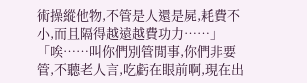術操縱他物,不管是人還是屍,耗費不小,而且隔得越遠越費功力……」
「唉……叫你們別管閒事,你們非要管,不聽老人言,吃虧在眼前啊,現在出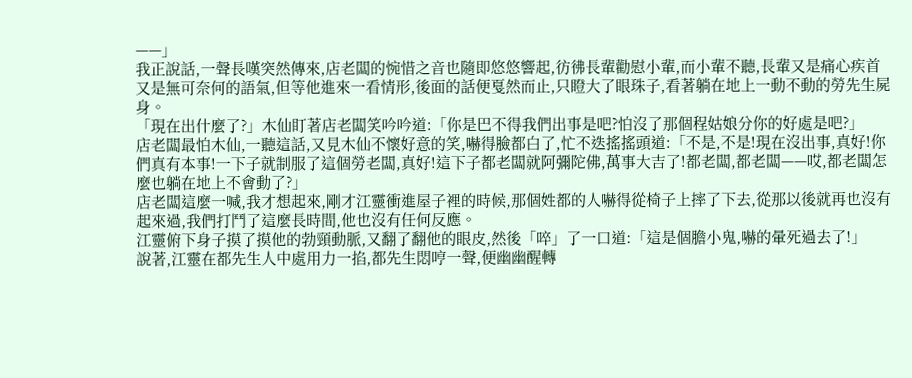——」
我正說話,一聲長嘆突然傳來,店老闆的惋惜之音也隨即悠悠響起,彷彿長輩勸慰小輩,而小輩不聽,長輩又是痛心疾首又是無可奈何的語氣,但等他進來一看情形,後面的話便戛然而止,只瞪大了眼珠子,看著躺在地上一動不動的勞先生屍身。
「現在出什麼了?」木仙盯著店老闆笑吟吟道:「你是巴不得我們出事是吧?怕沒了那個程姑娘分你的好處是吧?」
店老闆最怕木仙,一聽這話,又見木仙不懷好意的笑,嚇得臉都白了,忙不迭搖搖頭道:「不是,不是!現在沒出事,真好!你們真有本事!一下子就制服了這個勞老闆,真好!這下子都老闆就阿彌陀佛,萬事大吉了!都老闆,都老闆——哎,都老闆怎麼也躺在地上不會動了?」
店老闆這麼一喊,我才想起來,剛才江靈衝進屋子裡的時候,那個姓都的人嚇得從椅子上摔了下去,從那以後就再也沒有起來過,我們打鬥了這麼長時間,他也沒有任何反應。
江靈俯下身子摸了摸他的勃頸動脈,又翻了翻他的眼皮,然後「啐」了一口道:「這是個膽小鬼,嚇的暈死過去了!」
說著,江靈在都先生人中處用力一掐,都先生悶哼一聲,便幽幽醒轉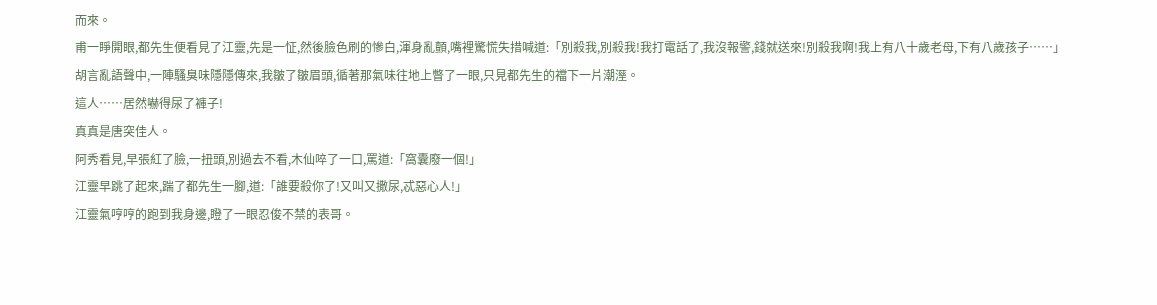而來。
甫一睜開眼,都先生便看見了江靈,先是一怔,然後臉色刷的慘白,渾身亂顫,嘴裡驚慌失措喊道:「別殺我,別殺我!我打電話了,我沒報警,錢就送來!別殺我啊!我上有八十歲老母,下有八歲孩子……」
胡言亂語聲中,一陣騷臭味隱隱傳來,我皺了皺眉頭,循著那氣味往地上瞥了一眼,只見都先生的襠下一片潮溼。
這人……居然嚇得尿了褲子!
真真是唐突佳人。
阿秀看見,早張紅了臉,一扭頭,別過去不看,木仙啐了一口,罵道:「窩囊廢一個!」
江靈早跳了起來,踹了都先生一腳,道:「誰要殺你了!又叫又撒尿,忒惡心人!」
江靈氣哼哼的跑到我身邊,瞪了一眼忍俊不禁的表哥。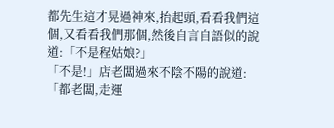都先生這才晃過神來,抬起頭,看看我們這個,又看看我們那個,然後自言自語似的說道:「不是程姑娘?」
「不是!」店老闆過來不陰不陽的說道:「都老闆,走運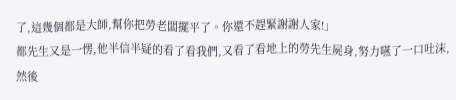了,這幾個都是大師,幫你把勞老闆擺平了。你還不趕緊謝謝人家!」
都先生又是一愣,他半信半疑的看了看我們,又看了看地上的勞先生屍身,努力嚥了一口吐沫,然後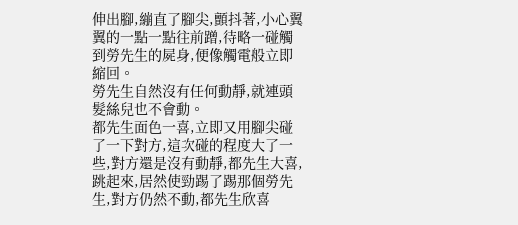伸出腳,繃直了腳尖,顫抖著,小心翼翼的一點一點往前蹭,待略一碰觸到勞先生的屍身,便像觸電般立即縮回。
勞先生自然沒有任何動靜,就連頭髮絲兒也不會動。
都先生面色一喜,立即又用腳尖碰了一下對方,這次碰的程度大了一些,對方還是沒有動靜,都先生大喜,跳起來,居然使勁踢了踢那個勞先生,對方仍然不動,都先生欣喜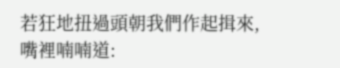若狂地扭過頭朝我們作起揖來,嘴裡喃喃道: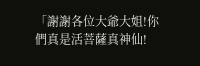「謝謝各位大爺大姐!你們真是活菩薩真神仙!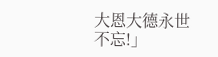大恩大德永世不忘!」